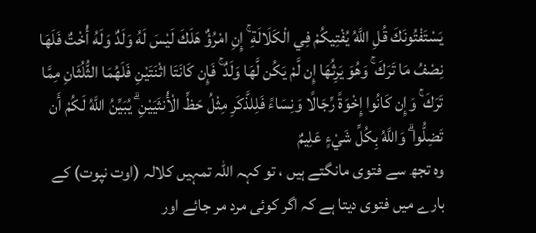يَسْتَفْتُونَكَ قُلِ اللَّهُ يُفْتِيكُمْ فِي الْكَلَالَةِ ۚ إِنِ امْرُؤٌ هَلَكَ لَيْسَ لَهُ وَلَدٌ وَلَهُ أُخْتٌ فَلَهَا نِصْفُ مَا تَرَكَ ۚ وَهُوَ يَرِثُهَا إِن لَّمْ يَكُن لَّهَا وَلَدٌ ۚ فَإِن كَانَتَا اثْنَتَيْنِ فَلَهُمَا الثُّلُثَانِ مِمَّا تَرَكَ ۚ وَإِن كَانُوا إِخْوَةً رِّجَالًا وَنِسَاءً فَلِلذَّكَرِ مِثْلُ حَظِّ الْأُنثَيَيْنِ ۗ يُبَيِّنُ اللَّهُ لَكُمْ أَن تَضِلُّوا ۗ وَاللَّهُ بِكُلِّ شَيْءٍ عَلِيمٌ
وہ تجھ سے فتوی مانگتے ہیں ، تو کہہ اللہ تمہیں کلالہ (اوت نپوت) کے بارے میں فتوی دیتا ہے کہ اگر کوئی مرد مر جائے اور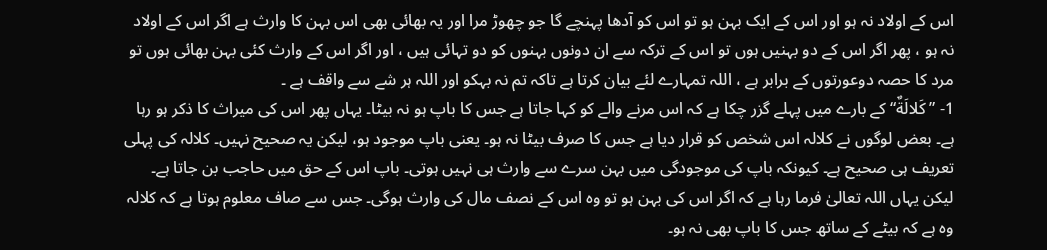اس کے اولاد نہ ہو اور اس کے ایک بہن ہو تو اس کو آدھا پہنچے گا جو چھوڑ مرا اور یہ بھائی بھی اس بہن کا وارث ہے اگر اس کے اولاد نہ ہو ، پھر اگر اس کے دو بہنیں ہوں تو اس کے ترکہ سے ان دونوں بہنوں کو دو تہائی ہیں ، اور اگر اس کے وارث کئی بہن بھائی ہوں تو مرد کا حصہ دوعورتوں کے برابر ہے ، اللہ تمہارے لئے بیان کرتا ہے تاکہ تم نہ بہکو اور اللہ ہر شے سے واقف ہے ۔
1- ”كَلالَةٌ“ کے بارے میں پہلے گزر چکا ہے کہ اس مرنے والے کو کہا جاتا ہے جس کا باپ ہو نہ بیٹا۔ یہاں پھر اس کی میراث کا ذکر ہو رہا ہے۔ بعض لوگوں نے کلالہ اس شخص کو قرار دیا ہے جس کا صرف بیٹا نہ ہو۔ یعنی باپ موجود ہو، لیکن یہ صحیح نہیں۔ کلالہ کی پہلی تعریف ہی صحیح ہے۔ کیونکہ باپ کی موجودگی میں بہن سرے سے وارث ہی نہیں ہوتی۔ باپ اس کے حق میں حاجب بن جاتا ہے۔ لیکن یہاں اللہ تعالیٰ فرما رہا ہے کہ اگر اس کی بہن ہو تو وہ اس کے نصف مال کی وارث ہوگی۔ جس سے صاف معلوم ہوتا ہے کہ کلالہ وہ ہے کہ بیٹے کے ساتھ جس کا باپ بھی نہ ہو۔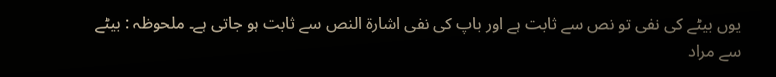یوں بیٹے کی نفی تو نص سے ثابت ہے اور باپ کی نفی اشارۃ النص سے ثابت ہو جاتی ہے۔ ملحوظہ : بیٹے سے مراد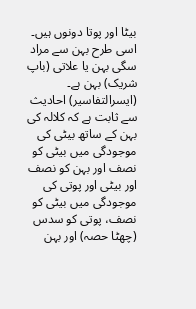بیٹا اور پوتا دونوں ہیں۔ اسی طرح بہن سے مراد سگی بہن یا علاتی (باپ شریک) بہن ہے۔ (ایسرالتفاسیر) احادیث سے ثابت ہے کہ کلالہ کی بہن کے ساتھ بیٹی کی موجودگی میں بیٹی کو نصف اور بہن کو نصف اور بیٹی اور پوتی کی موجودگی میں بیٹی کو نصف، پوتی کو سدس (چھٹا حصہ) اور بہن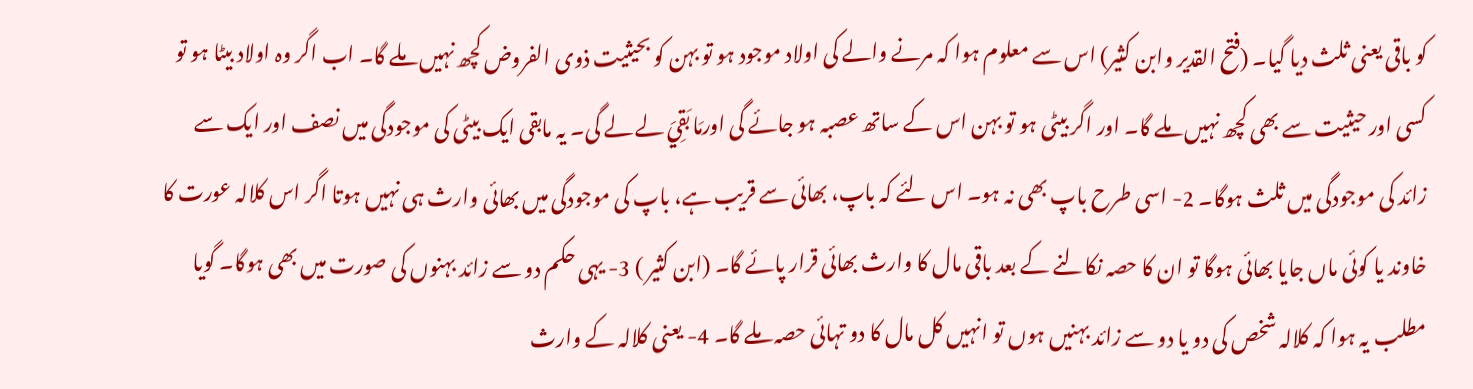کو باقی یعنی ثلث دیا گیا۔ (فتح القدیر وابن کثیر) اس سے معلوم ہوا کہ مرنے والے کی اولاد موجود ہو تو بہن کو بحیثیت ذوی الفروض کچھ نہیں ملے گا۔ اب اگر وہ اولاد بیٹا ہو تو کسی اور حیثیت سے بھی کچھ نہیں ملے گا۔ اور اگر بیٹی ہو تو بہن اس کے ساتھ عصبہ ہو جائے گی اورمَا بَقِيَ لے لے گی۔ یہ مابقی ایک بیٹی کی موجودگی میں نصف اور ایک سے زائد کی موجودگی میں ثلث ہوگا۔ 2- اسی طرح باپ بھی نہ ہو۔ اس لئے کہ باپ، بھائی سے قریب ہے، باپ کی موجودگی میں بھائی وارث ہی نہیں ہوتا اگر اس کلالہ عورت کا خاوند یا کوئی ماں جایا بھائی ہوگا تو ان کا حصہ نکالنے کے بعد باقی مال کا وارث بھائی قرار پائے گا۔ (ابن کثیر ) 3- یہی حکم دو سے زائد بہنوں کی صورت میں بھی ہوگا۔ گویا مطلب یہ ہوا کہ کلالہ شخص کی دو یا دو سے زائد بہنیں ہوں تو انہیں کل مال کا دو تہائی حصہ ملے گا۔ 4- یعنی کلالہ کے وارث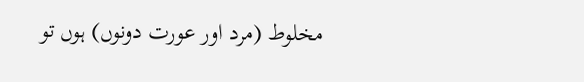مخلوط (مرد اور عورت دونوں) ہوں تو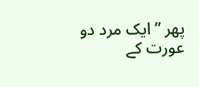پھر ”ایک مرد دو عورت کے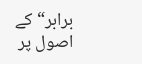برابر“ کے اصول پر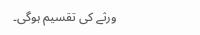ورثے کی تقسیم ہوگی۔